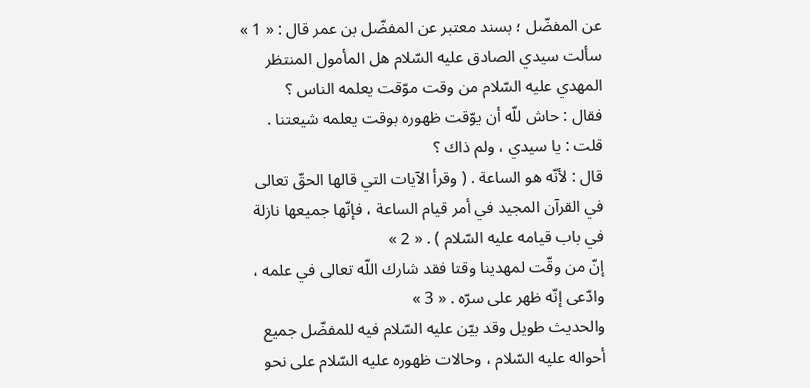عن المفضّل ؛ بسند معتبر عن المفضّل بن عمر قال : « 1 » سألت سيدي الصادق عليه السّلام هل المأمول المنتظر المهدي عليه السّلام من وقت موّقت يعلمه الناس ؟
فقال : حاش للّه أن يوّقت ظهوره بوقت يعلمه شيعتنا .
قلت : يا سيدي ، ولم ذاك ؟
قال : لأنّه هو الساعة . ( وقرأ الآيات التي قالها الحقّ تعالى في القرآن المجيد في أمر قيام الساعة ، فإنّها جميعها نازلة في باب قيامه عليه السّلام ) . « 2 »
إنّ من وقّت لمهدينا وقتا فقد شارك اللّه تعالى في علمه ، وادّعى إنّه ظهر على سرّه . « 3 »
والحديث طويل وقد بيّن عليه السّلام فيه للمفضّل جميع أحواله عليه السّلام ، وحالات ظهوره عليه السّلام على نحو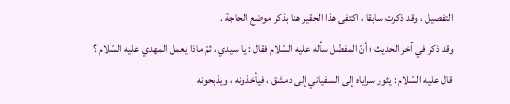التفصيل ، وقد ذكرت سابقا ، اكتفى هذا الحقير هنا بذكر موضع الحاجة .
وقد ذكر في آخر الحديث ؛ أنّ المفضّل سأله عليه السّلام فقال : يا سيدي ، ثمّ ماذا يعمل المهدي عليه السّلام ؟
قال عليه السّلام : يثور سراياه إلى السفياني إلى دمشق ، فيأخذونه ، ويذبحونه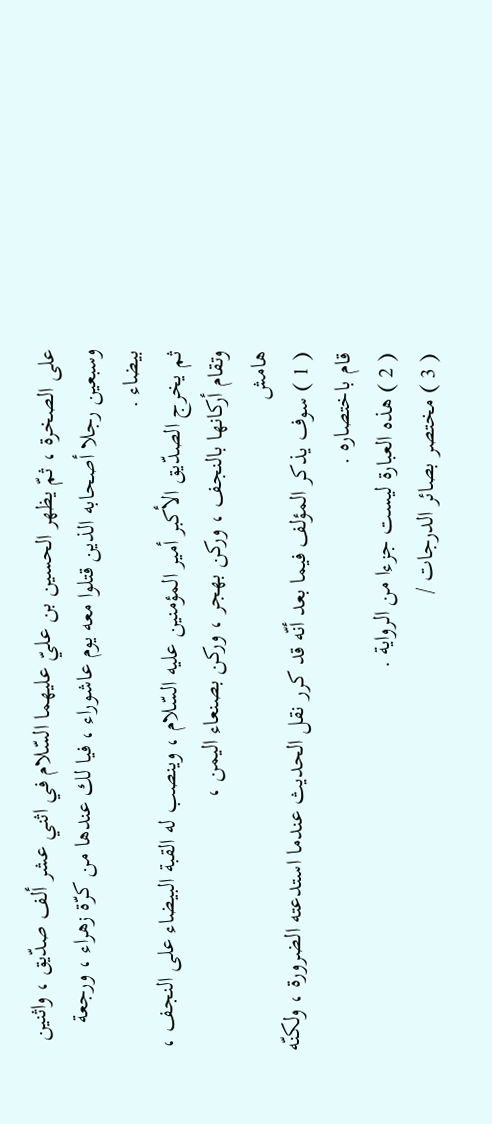على الصخرة ، ثمّ يظهر الحسين بن عليّ عليهما السّلام في اثني عشر ألف صدّيق ، واثنين وسبعين رجلا أصحابه الذين قتلوا معه يوم عاشوراء ، فيا لك عندها من كرّة زهراء ، ورجعة بيضاء .
ثم يخرج الصدّيق الأكبر أمير المؤمنين عليه السّلام ، وينصب له القبة البيضاء على النجف ، وتقام أركانها بالنجف ، وركن بهجر ، وركن بصنعاء اليمن ،
هامش
( 1 ) سوف يذكر المؤلف فيما بعد أنّه قد كرر نقل الحديث عندما استدعته الضرورة ، ولكنّه قام باختصاره .
( 2 ) هذه العبارة ليست جزءا من الرواية .
( 3 ) مختصر بصائر الدرجات /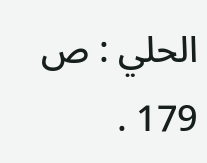الحلي : ص 179 .